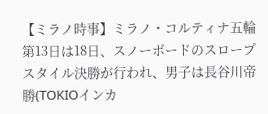【ミラノ時事】ミラノ・コルティナ五輪第13日は18日、スノーボードのスロープスタイル決勝が行われ、男子は長谷川帝勝(TOKIOインカ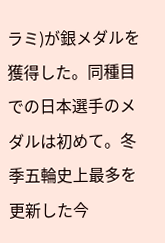ラミ)が銀メダルを獲得した。同種目での日本選手のメダルは初めて。冬季五輪史上最多を更新した今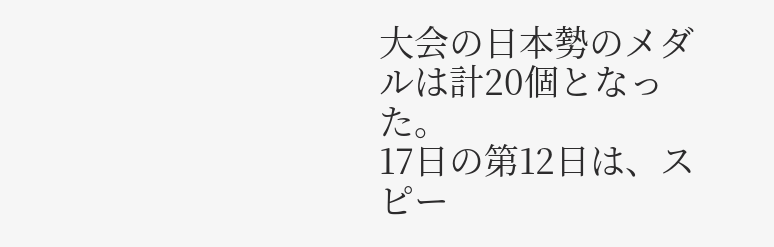大会の日本勢のメダルは計20個となった。
17日の第12日は、スピー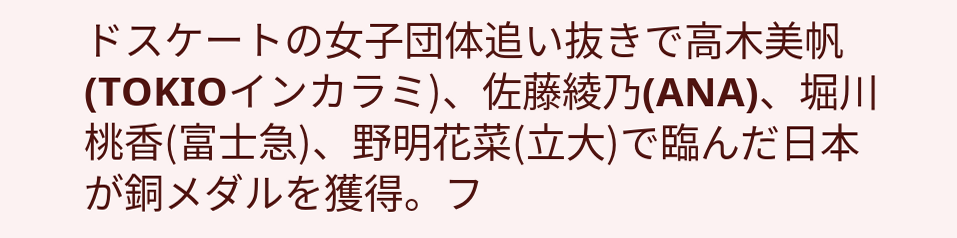ドスケートの女子団体追い抜きで高木美帆(TOKIOインカラミ)、佐藤綾乃(ANA)、堀川桃香(富士急)、野明花菜(立大)で臨んだ日本が銅メダルを獲得。フ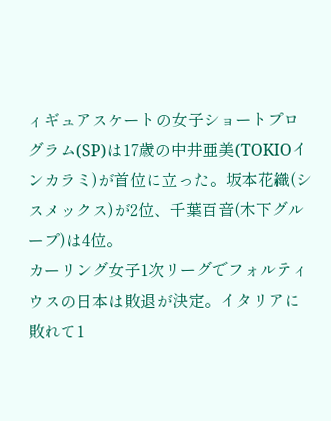ィギュアスケートの女子ショートプログラム(SP)は17歳の中井亜美(TOKIOインカラミ)が首位に立った。坂本花織(シスメックス)が2位、千葉百音(木下グループ)は4位。
カーリング女子1次リーグでフォルティウスの日本は敗退が決定。イタリアに敗れて1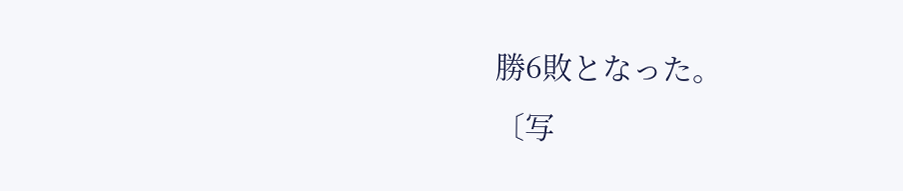勝6敗となった。
〔写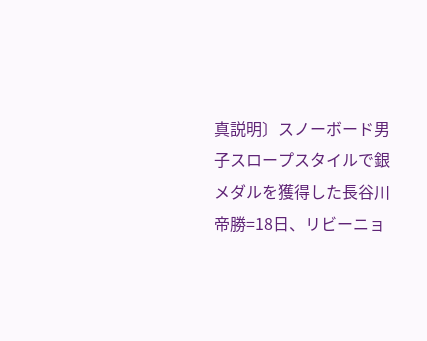真説明〕スノーボード男子スロープスタイルで銀メダルを獲得した長谷川帝勝=18日、リビーニョ